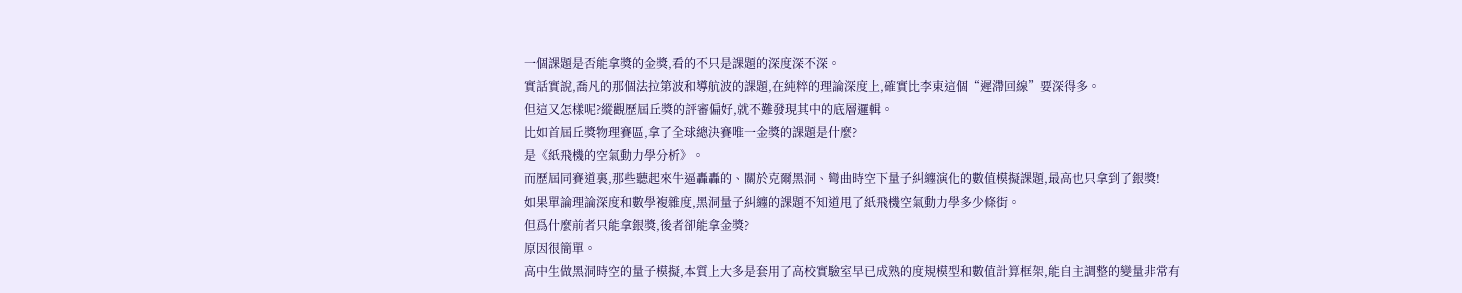一個課題是否能拿獎的金獎,看的不只是課題的深度深不深。
實話實說,喬凡的那個法拉第波和導航波的課題,在純粹的理論深度上,確實比李東這個“遲滯回線”要深得多。
但這又怎樣呢?縱觀歷屆丘獎的評審偏好,就不難發現其中的底層邏輯。
比如首屆丘獎物理賽區,拿了全球總決賽唯一金獎的課題是什麼?
是《紙飛機的空氣動力學分析》。
而歷屆同賽道裏,那些聽起來牛逼轟轟的、關於克爾黑洞、彎曲時空下量子糾纏演化的數值模擬課題,最高也只拿到了銀獎!
如果單論理論深度和數學複雜度,黑洞量子糾纏的課題不知道甩了紙飛機空氣動力學多少條街。
但爲什麼前者只能拿銀獎,後者卻能拿金獎?
原因很簡單。
高中生做黑洞時空的量子模擬,本質上大多是套用了高校實驗室早已成熟的度規模型和數值計算框架,能自主調整的變量非常有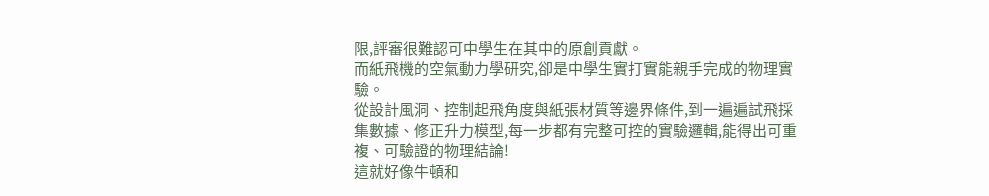限,評審很難認可中學生在其中的原創貢獻。
而紙飛機的空氣動力學研究,卻是中學生實打實能親手完成的物理實驗。
從設計風洞、控制起飛角度與紙張材質等邊界條件,到一遍遍試飛採集數據、修正升力模型,每一步都有完整可控的實驗邏輯,能得出可重複、可驗證的物理結論!
這就好像牛頓和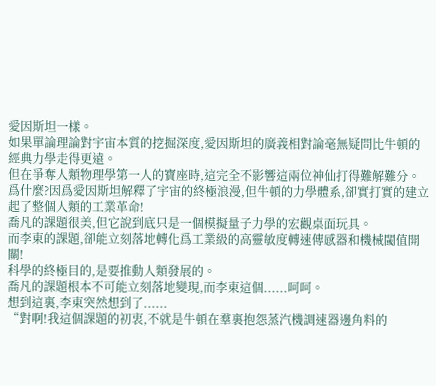愛因斯坦一樣。
如果單論理論對宇宙本質的挖掘深度,愛因斯坦的廣義相對論毫無疑問比牛頓的經典力學走得更遠。
但在爭奪人類物理學第一人的寶座時,這完全不影響這兩位神仙打得難解難分。
爲什麼?因爲愛因斯坦解釋了宇宙的終極浪漫,但牛頓的力學體系,卻實打實的建立起了整個人類的工業革命!
喬凡的課題很美,但它說到底只是一個模擬量子力學的宏觀桌面玩具。
而李東的課題,卻能立刻落地轉化爲工業級的高靈敏度轉速傳感器和機械閾值開關!
科學的終極目的,是要推動人類發展的。
喬凡的課題根本不可能立刻落地變現,而李東這個......呵呵。
想到這裏,李東突然想到了......
“對啊!我這個課題的初衷,不就是牛頓在羣裏抱怨蒸汽機調速器邊角料的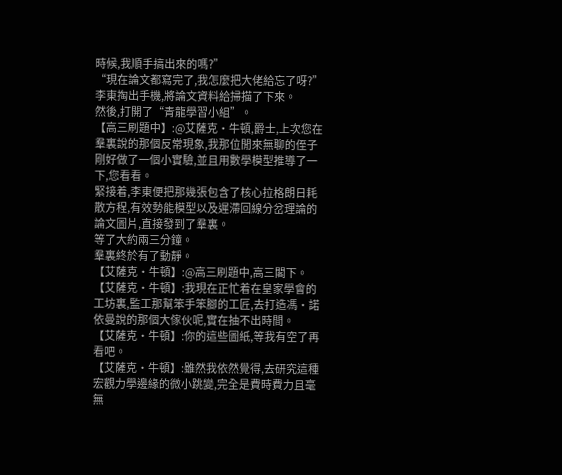時候,我順手搞出來的嗎?”
“現在論文都寫完了,我怎麼把大佬給忘了呀?”
李東掏出手機,將論文資料給掃描了下來。
然後,打開了“青龍學習小組”。
【高三刷題中】:@艾薩克·牛頓,爵士,上次您在羣裏說的那個反常現象,我那位閒來無聊的侄子剛好做了一個小實驗,並且用數學模型推導了一下,您看看。
緊接着,李東便把那幾張包含了核心拉格朗日耗散方程,有效勢能模型以及遲滯回線分岔理論的論文圖片,直接發到了羣裏。
等了大約兩三分鐘。
羣裏終於有了動靜。
【艾薩克·牛頓】:@高三刷題中,高三閣下。
【艾薩克·牛頓】:我現在正忙着在皇家學會的工坊裏,監工那幫笨手笨腳的工匠,去打造馮·諾依曼說的那個大傢伙呢,實在抽不出時間。
【艾薩克·牛頓】:你的這些圖紙,等我有空了再看吧。
【艾薩克·牛頓】:雖然我依然覺得,去研究這種宏觀力學邊緣的微小跳變,完全是費時費力且毫無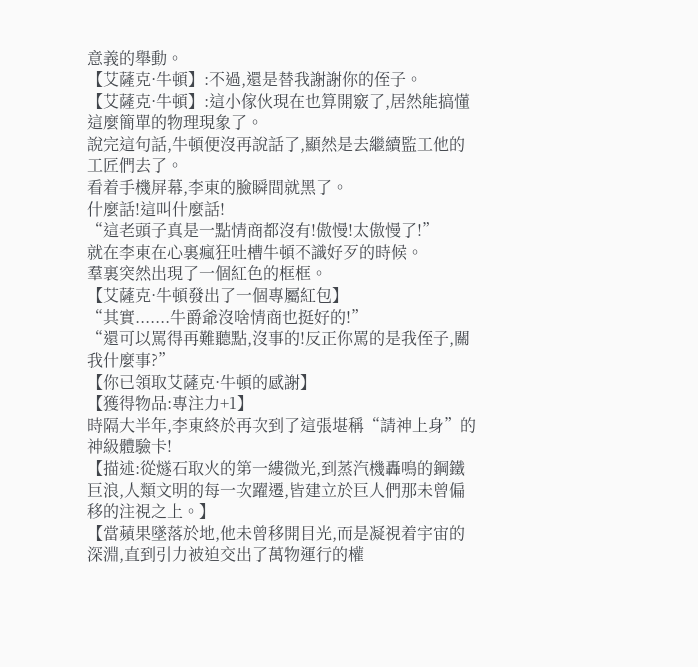意義的舉動。
【艾薩克·牛頓】:不過,還是替我謝謝你的侄子。
【艾薩克·牛頓】:這小傢伙現在也算開竅了,居然能搞懂這麼簡單的物理現象了。
說完這句話,牛頓便沒再說話了,顯然是去繼續監工他的工匠們去了。
看着手機屏幕,李東的臉瞬間就黑了。
什麼話!這叫什麼話!
“這老頭子真是一點情商都沒有!傲慢!太傲慢了!”
就在李東在心裏瘋狂吐槽牛頓不識好歹的時候。
羣裏突然出現了一個紅色的框框。
【艾薩克·牛頓發出了一個專屬紅包】
“其實.......牛爵爺沒啥情商也挺好的!”
“還可以罵得再難聽點,沒事的!反正你罵的是我侄子,關我什麼事?”
【你已領取艾薩克·牛頓的感謝】
【獲得物品:專注力+1】
時隔大半年,李東終於再次到了這張堪稱“請神上身”的神級體驗卡!
【描述:從燧石取火的第一縷微光,到蒸汽機轟鳴的鋼鐵巨浪,人類文明的每一次躍遷,皆建立於巨人們那未曾偏移的注視之上。】
【當蘋果墜落於地,他未曾移開目光,而是凝視着宇宙的深淵,直到引力被迫交出了萬物運行的權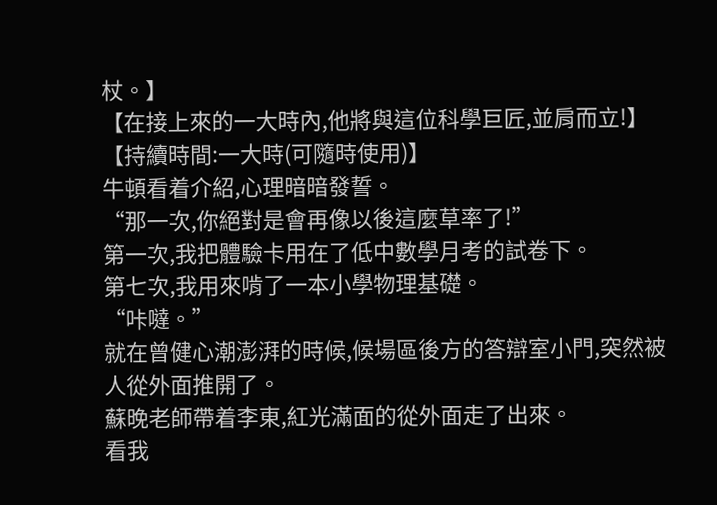杖。】
【在接上來的一大時內,他將與這位科學巨匠,並肩而立!】
【持續時間:一大時(可隨時使用)】
牛頓看着介紹,心理暗暗發誓。
“那一次,你絕對是會再像以後這麼草率了!”
第一次,我把體驗卡用在了低中數學月考的試卷下。
第七次,我用來啃了一本小學物理基礎。
“咔噠。”
就在曾健心潮澎湃的時候,候場區後方的答辯室小門,突然被人從外面推開了。
蘇晚老師帶着李東,紅光滿面的從外面走了出來。
看我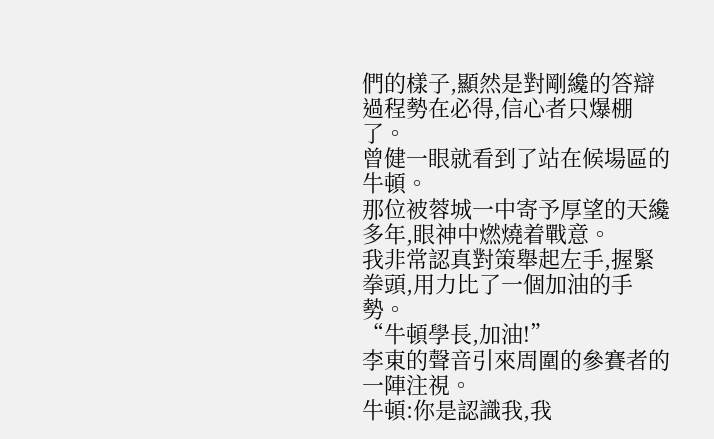們的樣子,顯然是對剛纔的答辯過程勢在必得,信心者只爆棚了。
曾健一眼就看到了站在候場區的牛頓。
那位被蓉城一中寄予厚望的天纔多年,眼神中燃燒着戰意。
我非常認真對策舉起左手,握緊拳頭,用力比了一個加油的手勢。
“牛頓學長,加油!”
李東的聲音引來周圍的參賽者的一陣注視。
牛頓:你是認識我,我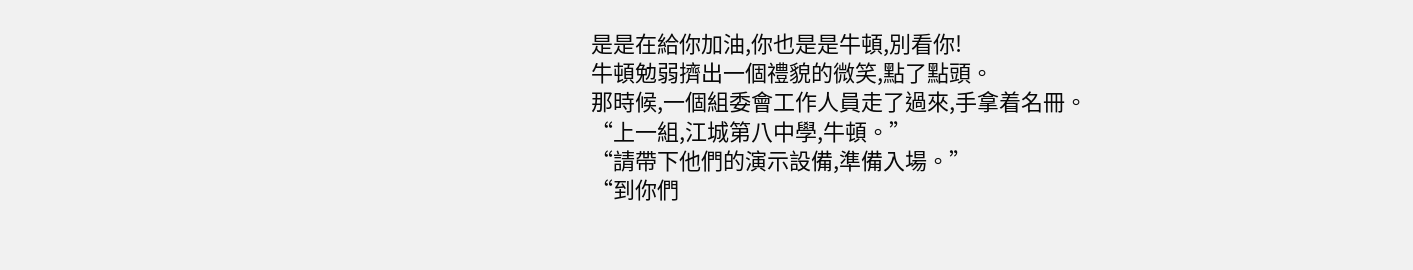是是在給你加油,你也是是牛頓,別看你!
牛頓勉弱擠出一個禮貌的微笑,點了點頭。
那時候,一個組委會工作人員走了過來,手拿着名冊。
“上一組,江城第八中學,牛頓。”
“請帶下他們的演示設備,準備入場。”
“到你們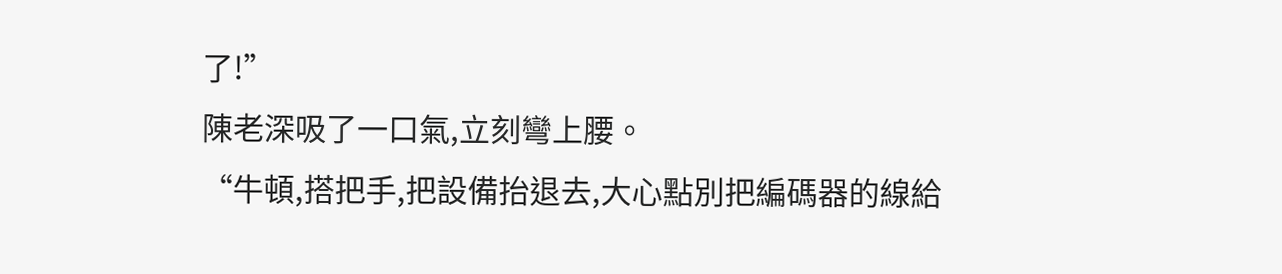了!”
陳老深吸了一口氣,立刻彎上腰。
“牛頓,搭把手,把設備抬退去,大心點別把編碼器的線給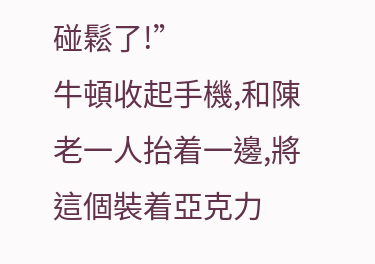碰鬆了!”
牛頓收起手機,和陳老一人抬着一邊,將這個裝着亞克力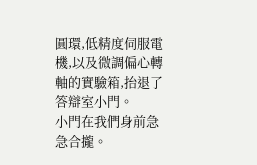圓環,低精度伺服電機,以及微調偏心轉軸的實驗箱,抬退了答辯室小門。
小門在我們身前急急合攏。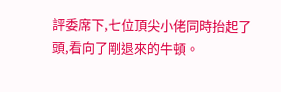評委席下,七位頂尖小佬同時抬起了頭,看向了剛退來的牛頓。